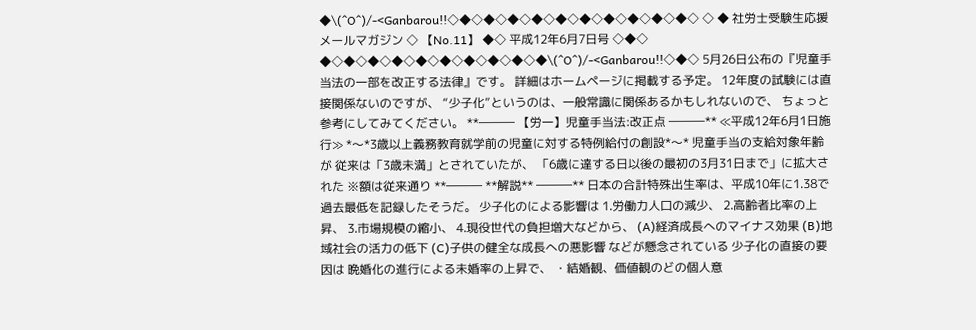◆\(^O^)/-<Ganbarou!!◇◆◇◆◇◆◇◆◇◆◇◆◇◆◇◆◇◆◇◆◇ ◇ ◆ 社労士受験生応援メールマガジン ◇ 【No.11】 ◆◇ 平成12年6月7日号 ◇◆◇ ◆◇◆◇◆◇◆◇◆◇◆◇◆◇◆◇◆◇◆\(^O^)/-<Ganbarou!!◇◆◇ 5月26日公布の『児童手当法の一部を改正する法律』です。 詳細はホームページに掲載する予定。 12年度の試験には直接関係ないのですが、 “少子化”というのは、一般常識に関係あるかもしれないので、 ちょっと参考にしてみてください。 **――― 【労一】児童手当法:改正点 ―――** ≪平成12年6月1日施行≫ *〜*3歳以上義務教育就学前の児童に対する特例給付の創設*〜* 児童手当の支給対象年齢が 従来は「3歳未満」とされていたが、 「6歳に達する日以後の最初の3月31日まで」に拡大された ※額は従来通り **――― **解説** ―――** 日本の合計特殊出生率は、平成10年に1.38で過去最低を記録したそうだ。 少子化のによる影響は 1.労働力人口の減少、 2.高齢者比率の上昇、 3.市場規模の縮小、 4.現役世代の負担増大などから、 (A)経済成長へのマイナス効果 (B)地域社会の活力の低下 (C)子供の健全な成長への悪影響 などが懸念されている 少子化の直接の要因は 晩婚化の進行による未婚率の上昇で、 ・結婚観、価値観のどの個人意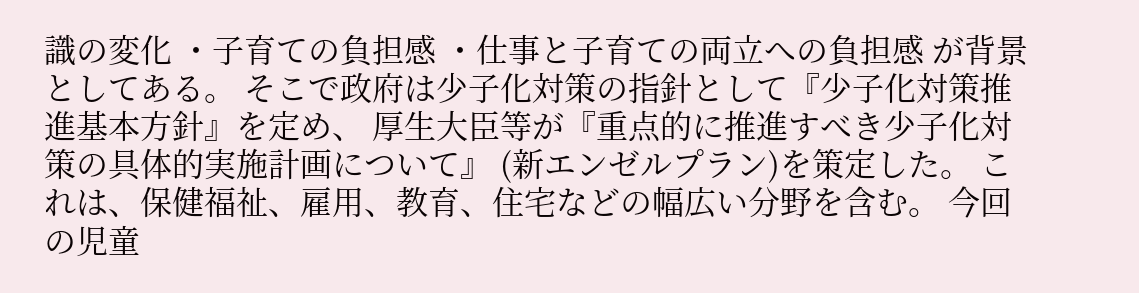識の変化 ・子育ての負担感 ・仕事と子育ての両立への負担感 が背景としてある。 そこで政府は少子化対策の指針として『少子化対策推進基本方針』を定め、 厚生大臣等が『重点的に推進すべき少子化対策の具体的実施計画について』 (新エンゼルプラン)を策定した。 これは、保健福祉、雇用、教育、住宅などの幅広い分野を含む。 今回の児童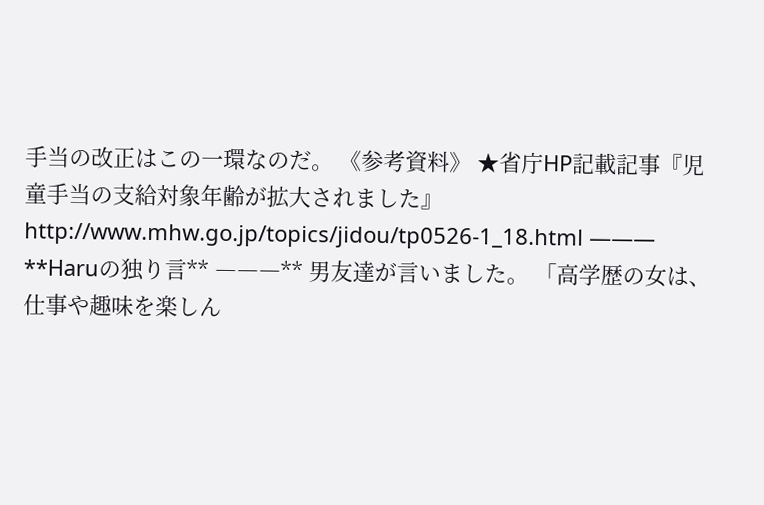手当の改正はこの一環なのだ。 《参考資料》 ★省庁HP記載記事『児童手当の支給対象年齢が拡大されました』 http://www.mhw.go.jp/topics/jidou/tp0526-1_18.html ――― **Haruの独り言** ―――** 男友達が言いました。 「高学歴の女は、仕事や趣味を楽しん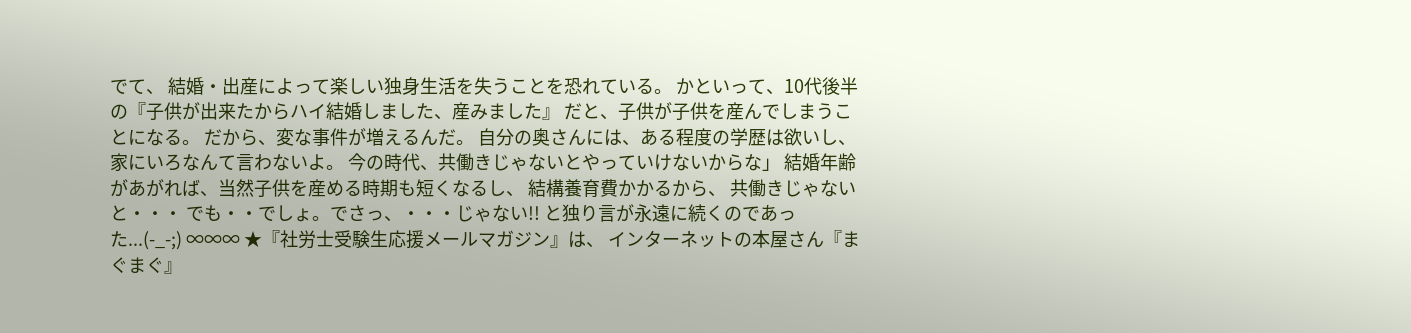でて、 結婚・出産によって楽しい独身生活を失うことを恐れている。 かといって、10代後半の『子供が出来たからハイ結婚しました、産みました』 だと、子供が子供を産んでしまうことになる。 だから、変な事件が増えるんだ。 自分の奥さんには、ある程度の学歴は欲いし、 家にいろなんて言わないよ。 今の時代、共働きじゃないとやっていけないからな」 結婚年齢があがれば、当然子供を産める時期も短くなるし、 結構養育費かかるから、 共働きじゃないと・・・ でも・・でしょ。でさっ、・・・じゃない!! と独り言が永遠に続くのであった...(-_-;) ∞∞∞ ★『社労士受験生応援メールマガジン』は、 インターネットの本屋さん『まぐまぐ』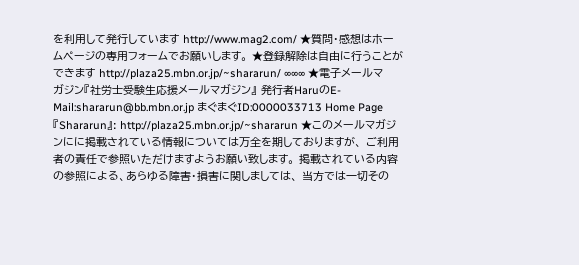を利用して発行しています http://www.mag2.com/ ★質問・感想はホームページの専用フォームでお願いします。 ★登録解除は自由に行うことができます http://plaza25.mbn.or.jp/~shararun/ ∞∞∞ ★電子メールマガジン『社労士受験生応援メールマガジン』 発行者HaruのE-Mail:shararun@bb.mbn.or.jp まぐまぐID:0000033713 Home Page『Shararun』: http://plaza25.mbn.or.jp/~shararun ★このメールマガジンにに掲載されている情報については万全を期しておりますが、 ご利用者の責任で参照いただけますようお願い致します。 掲載されている内容の参照による、あらゆる障害・損害に関しましては、 当方では一切その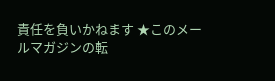責任を負いかねます ★このメールマガジンの転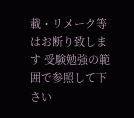載・リメーク等はお断り致します 受験勉強の範囲で参照して下さい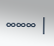∞∞∞ |